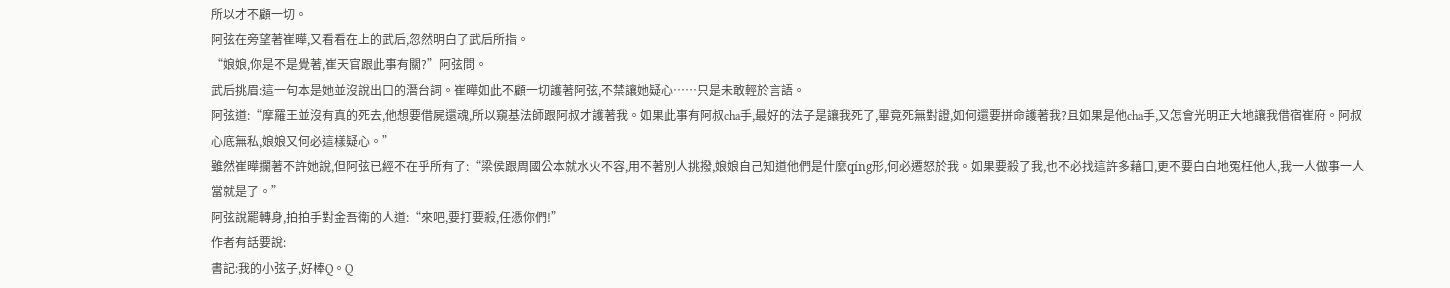所以才不顧一切。
阿弦在旁望著崔曄,又看看在上的武后,忽然明白了武后所指。
“娘娘,你是不是覺著,崔天官跟此事有關?”阿弦問。
武后挑眉:這一句本是她並沒說出口的潛台詞。崔曄如此不顧一切護著阿弦,不禁讓她疑心……只是未敢輕於言語。
阿弦道:“摩羅王並沒有真的死去,他想要借屍還魂,所以窺基法師跟阿叔才護著我。如果此事有阿叔cha手,最好的法子是讓我死了,畢竟死無對證,如何還要拼命護著我?且如果是他cha手,又怎會光明正大地讓我借宿崔府。阿叔心底無私,娘娘又何必這樣疑心。”
雖然崔曄攔著不許她說,但阿弦已經不在乎所有了:“梁侯跟周國公本就水火不容,用不著別人挑撥,娘娘自己知道他們是什麼qíng形,何必遷怒於我。如果要殺了我,也不必找這許多藉口,更不要白白地冤枉他人,我一人做事一人當就是了。”
阿弦說罷轉身,拍拍手對金吾衛的人道:“來吧,要打要殺,任憑你們!”
作者有話要說:
書記:我的小弦子,好棒Q。Q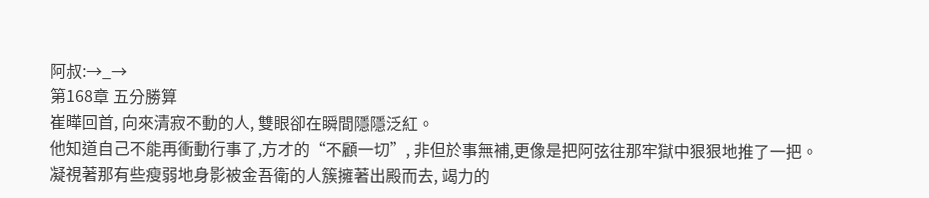阿叔:→_→
第168章 五分勝算
崔曄回首, 向來清寂不動的人, 雙眼卻在瞬間隱隱泛紅。
他知道自己不能再衝動行事了,方才的“不顧一切”, 非但於事無補,更像是把阿弦往那牢獄中狠狠地推了一把。
凝視著那有些瘦弱地身影被金吾衛的人簇擁著出殿而去, 竭力的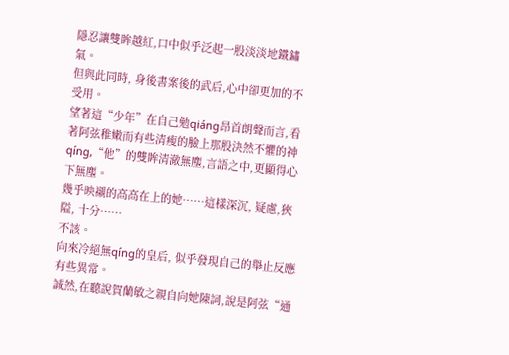隱忍讓雙眸越紅,口中似乎泛起一股淡淡地鐵鏽氣。
但與此同時, 身後書案後的武后,心中卻更加的不受用。
望著這“少年”在自己勉qiáng昂首朗聲而言,看著阿弦稚嫩而有些清瘦的臉上那股決然不懼的神qíng,“他”的雙眸清澈無塵,言語之中,更顯得心下無塵。
幾乎映襯的高高在上的她……這樣深沉, 疑慮,狹隘, 十分……
不該。
向來冷絕無qíng的皇后, 似乎發現自己的舉止反應有些異常。
誠然,在聽說賀蘭敏之親自向她陳詞,說是阿弦“通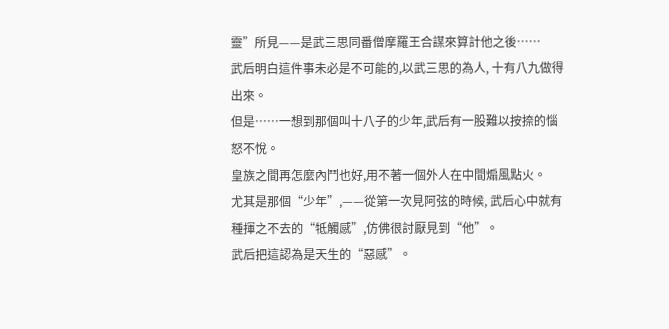靈”所見——是武三思同番僧摩羅王合謀來算計他之後……
武后明白這件事未必是不可能的,以武三思的為人, 十有八九做得出來。
但是……一想到那個叫十八子的少年,武后有一股難以按捺的惱怒不悅。
皇族之間再怎麼內鬥也好,用不著一個外人在中間煽風點火。
尤其是那個“少年”,——從第一次見阿弦的時候, 武后心中就有種揮之不去的“牴觸感”,仿佛很討厭見到“他”。
武后把這認為是天生的“惡感”。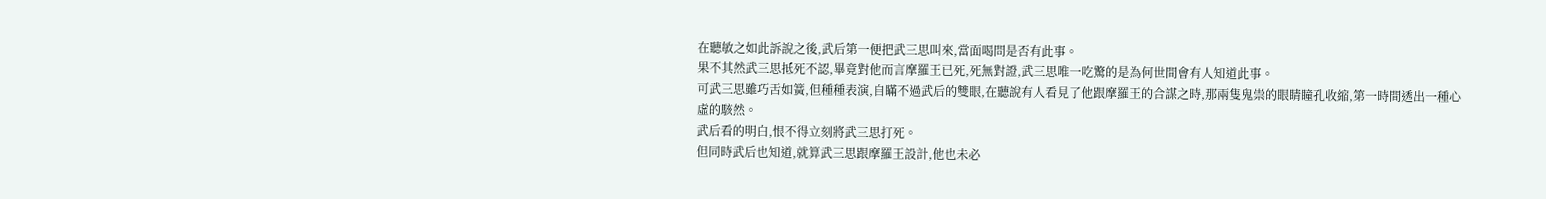在聽敏之如此訴說之後,武后第一便把武三思叫來,當面喝問是否有此事。
果不其然武三思抵死不認,畢竟對他而言摩羅王已死,死無對證,武三思唯一吃驚的是為何世間會有人知道此事。
可武三思雖巧舌如簧,但種種表演,自瞞不過武后的雙眼,在聽說有人看見了他跟摩羅王的合謀之時,那兩隻鬼祟的眼睛瞳孔收縮,第一時間透出一種心虛的駭然。
武后看的明白,恨不得立刻將武三思打死。
但同時武后也知道,就算武三思跟摩羅王設計,他也未必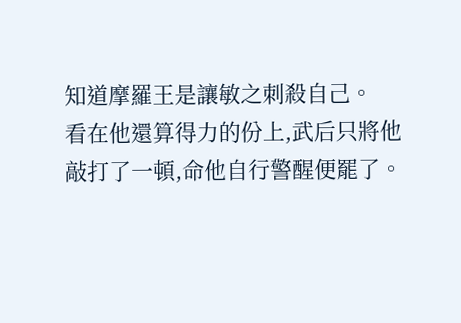知道摩羅王是讓敏之刺殺自己。
看在他還算得力的份上,武后只將他敲打了一頓,命他自行警醒便罷了。